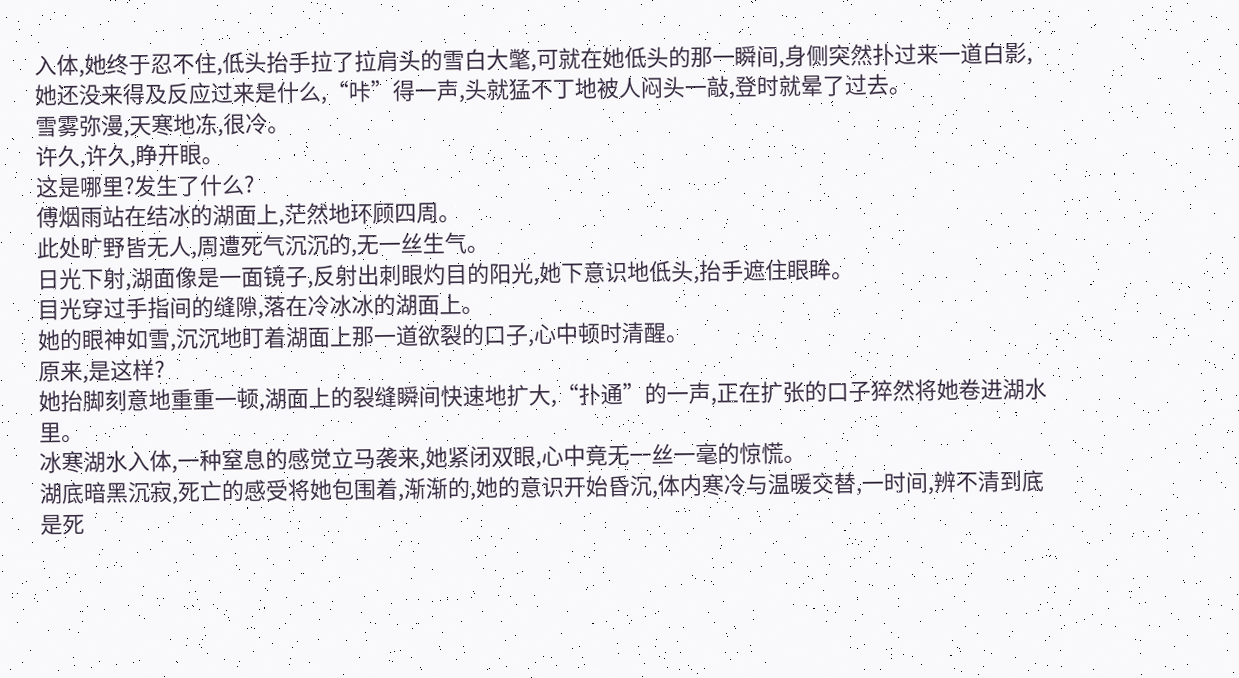入体,她终于忍不住,低头抬手拉了拉肩头的雪白大氅,可就在她低头的那一瞬间,身侧突然扑过来一道白影,她还没来得及反应过来是什么,“咔”得一声,头就猛不丁地被人闷头一敲,登时就晕了过去。
雪雾弥漫,天寒地冻,很冷。
许久,许久,睁开眼。
这是哪里?发生了什么?
傅烟雨站在结冰的湖面上,茫然地环顾四周。
此处旷野皆无人,周遭死气沉沉的,无一丝生气。
日光下射,湖面像是一面镜子,反射出刺眼灼目的阳光,她下意识地低头,抬手遮住眼眸。
目光穿过手指间的缝隙,落在冷冰冰的湖面上。
她的眼神如雪,沉沉地盯着湖面上那一道欲裂的口子,心中顿时清醒。
原来,是这样?
她抬脚刻意地重重一顿,湖面上的裂缝瞬间快速地扩大,“扑通”的一声,正在扩张的口子猝然将她卷进湖水里。
冰寒湖水入体,一种窒息的感觉立马袭来,她紧闭双眼,心中竟无一丝一毫的惊慌。
湖底暗黑沉寂,死亡的感受将她包围着,渐渐的,她的意识开始昏沉,体内寒冷与温暖交替,一时间,辨不清到底是死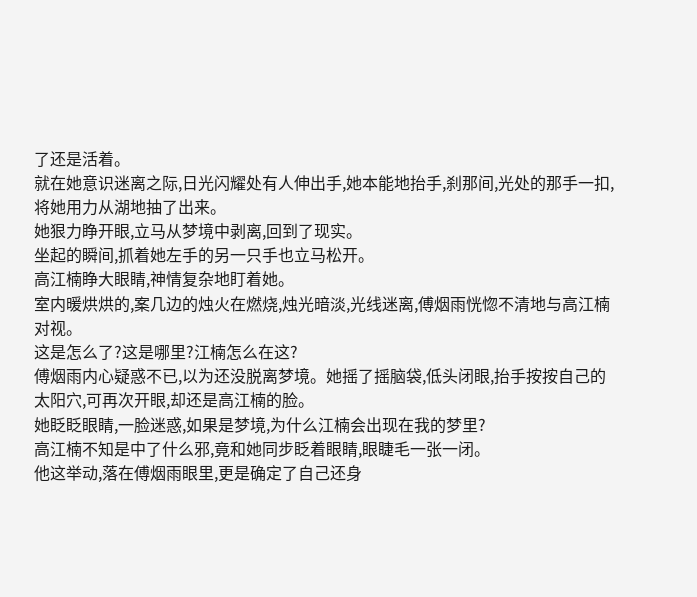了还是活着。
就在她意识迷离之际,日光闪耀处有人伸出手,她本能地抬手,刹那间,光处的那手一扣,将她用力从湖地抽了出来。
她狠力睁开眼,立马从梦境中剥离,回到了现实。
坐起的瞬间,抓着她左手的另一只手也立马松开。
高江楠睁大眼睛,神情复杂地盯着她。
室内暖烘烘的,案几边的烛火在燃烧,烛光暗淡,光线迷离,傅烟雨恍惚不清地与高江楠对视。
这是怎么了?这是哪里?江楠怎么在这?
傅烟雨内心疑惑不已,以为还没脱离梦境。她摇了摇脑袋,低头闭眼,抬手按按自己的太阳穴,可再次开眼,却还是高江楠的脸。
她眨眨眼睛,一脸迷惑,如果是梦境,为什么江楠会出现在我的梦里?
高江楠不知是中了什么邪,竟和她同步眨着眼睛,眼睫毛一张一闭。
他这举动,落在傅烟雨眼里,更是确定了自己还身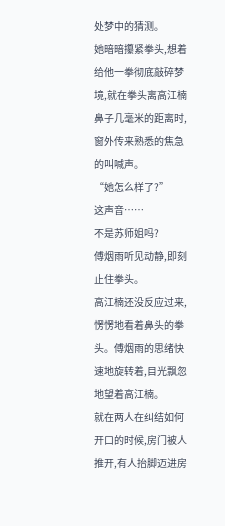处梦中的猜测。
她暗暗攥紧拳头,想着给他一拳彻底敲碎梦境,就在拳头离高江楠鼻子几毫米的距离时,窗外传来熟悉的焦急的叫喊声。
“她怎么样了?”
这声音……
不是苏师姐吗?
傅烟雨听见动静,即刻止住拳头。
高江楠还没反应过来,愣愣地看着鼻头的拳头。傅烟雨的思绪快速地旋转着,目光飘忽地望着高江楠。
就在两人在纠结如何开口的时候,房门被人推开,有人抬脚迈进房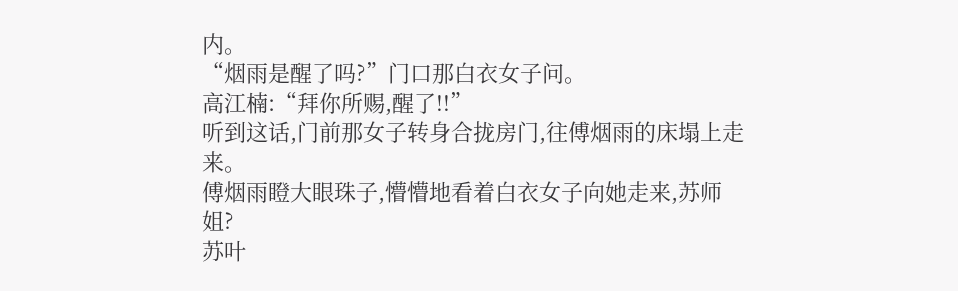内。
“烟雨是醒了吗?”门口那白衣女子问。
高江楠:“拜你所赐,醒了!!”
听到这话,门前那女子转身合拢房门,往傅烟雨的床塌上走来。
傅烟雨瞪大眼珠子,懵懵地看着白衣女子向她走来,苏师姐?
苏叶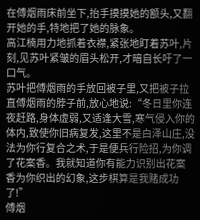在傅烟雨床前坐下,抬手摸摸她的额头,又翻开她的手,特地把了她的脉象。
高江楠用力地抓着衣襟,紧张地盯着苏叶,片刻,见苏叶紧皱的眉头松开,才暗自长吁了一口气。
苏叶把傅烟雨的手放回被子里,又把被子拉直傅烟雨的脖子前,放心地说:“冬日里你连夜赶路,身体虚弱,又适逢大雪,寒气侵入你的体内,致使你旧病复发,这里不是白泽山庄,没法为你行复合之术,于是便兵行险招,为你调了花案香。我就知道你有能力识别出花案香为你织出的幻象,这步棋算是我赌成功了!”
傅烟